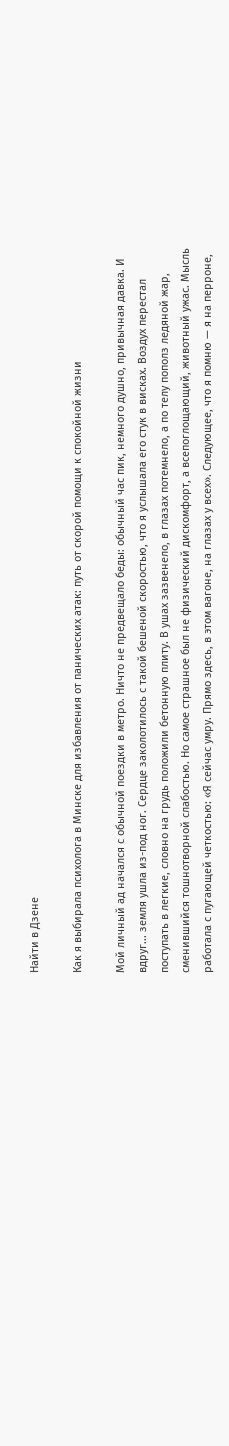Найти в Дзене

Как я выбирала психолога в Минске для избавления от панических атак: путь от скорой помощи к спокойной жизни

Мой личный ад начался с обычной поездки в метро. Ничто не предвещало беды: обычный час пик, немного душно, привычная давка. И вдруг... земля ушла из-под ног. Сердце заколотилось с такой бешеной скоростью, что я услышала его стук в висках. Воздух перестал поступать в легкие, словно на грудь положили бетонную плиту. В ушах зазвенело, в глазах потемнело, а по телу пополз ледяной жар, сменившийся тошнотворной слабостью. Но самое страшное был не физический дискомфорт, а всепоглощающий, животный ужас. Мысль работала с пугающей четкостью: «Я сейчас умру. Прямо здесь, в этом вагоне, на глазах у всех». Следующее, что я помню — я на перроне,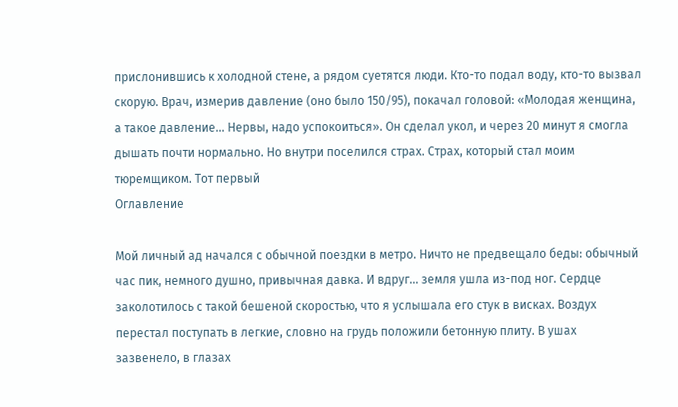прислонившись к холодной стене, а рядом суетятся люди. Кто-то подал воду, кто-то вызвал скорую. Врач, измерив давление (оно было 150/95), покачал головой: «Молодая женщина, а такое давление... Нервы, надо успокоиться». Он сделал укол, и через 20 минут я смогла дышать почти нормально. Но внутри поселился страх. Страх, который стал моим тюремщиком. Тот первый
Оглавление

Мой личный ад начался с обычной поездки в метро. Ничто не предвещало беды: обычный час пик, немного душно, привычная давка. И вдруг... земля ушла из-под ног. Сердце заколотилось с такой бешеной скоростью, что я услышала его стук в висках. Воздух перестал поступать в легкие, словно на грудь положили бетонную плиту. В ушах зазвенело, в глазах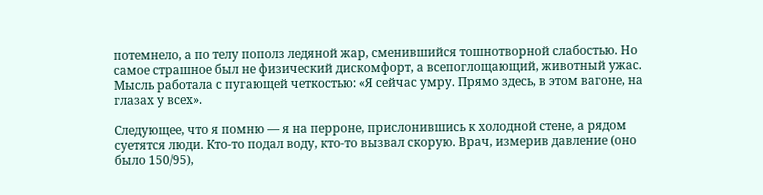потемнело, а по телу пополз ледяной жар, сменившийся тошнотворной слабостью. Но самое страшное был не физический дискомфорт, а всепоглощающий, животный ужас. Мысль работала с пугающей четкостью: «Я сейчас умру. Прямо здесь, в этом вагоне, на глазах у всех».

Следующее, что я помню — я на перроне, прислонившись к холодной стене, а рядом суетятся люди. Кто-то подал воду, кто-то вызвал скорую. Врач, измерив давление (оно было 150/95),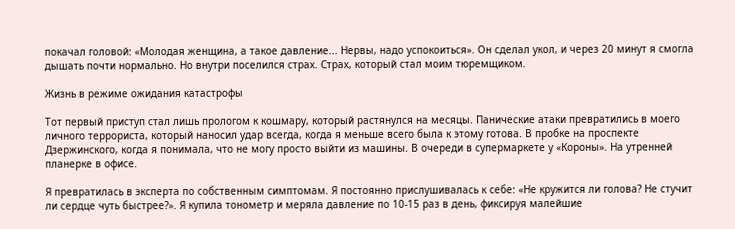покачал головой: «Молодая женщина, а такое давление... Нервы, надо успокоиться». Он сделал укол, и через 20 минут я смогла дышать почти нормально. Но внутри поселился страх. Страх, который стал моим тюремщиком.

Жизнь в режиме ожидания катастрофы

Тот первый приступ стал лишь прологом к кошмару, который растянулся на месяцы. Панические атаки превратились в моего личного террориста, который наносил удар всегда, когда я меньше всего была к этому готова. В пробке на проспекте Дзержинского, когда я понимала, что не могу просто выйти из машины. В очереди в супермаркете у «Короны». На утренней планерке в офисе.

Я превратилась в эксперта по собственным симптомам. Я постоянно прислушивалась к себе: «Не кружится ли голова? Не стучит ли сердце чуть быстрее?». Я купила тонометр и меряла давление по 10-15 раз в день, фиксируя малейшие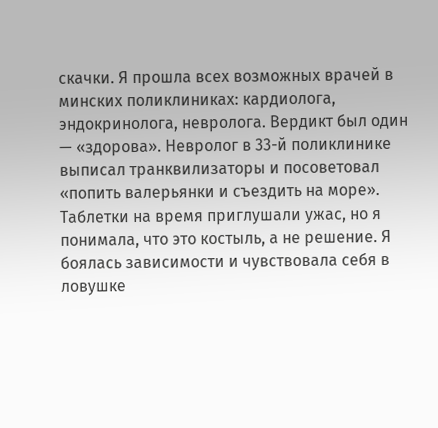скачки. Я прошла всех возможных врачей в минских поликлиниках: кардиолога, эндокринолога, невролога. Вердикт был один — «здорова». Невролог в 33-й поликлинике выписал транквилизаторы и посоветовал «попить валерьянки и съездить на море». Таблетки на время приглушали ужас, но я понимала, что это костыль, а не решение. Я боялась зависимости и чувствовала себя в ловушке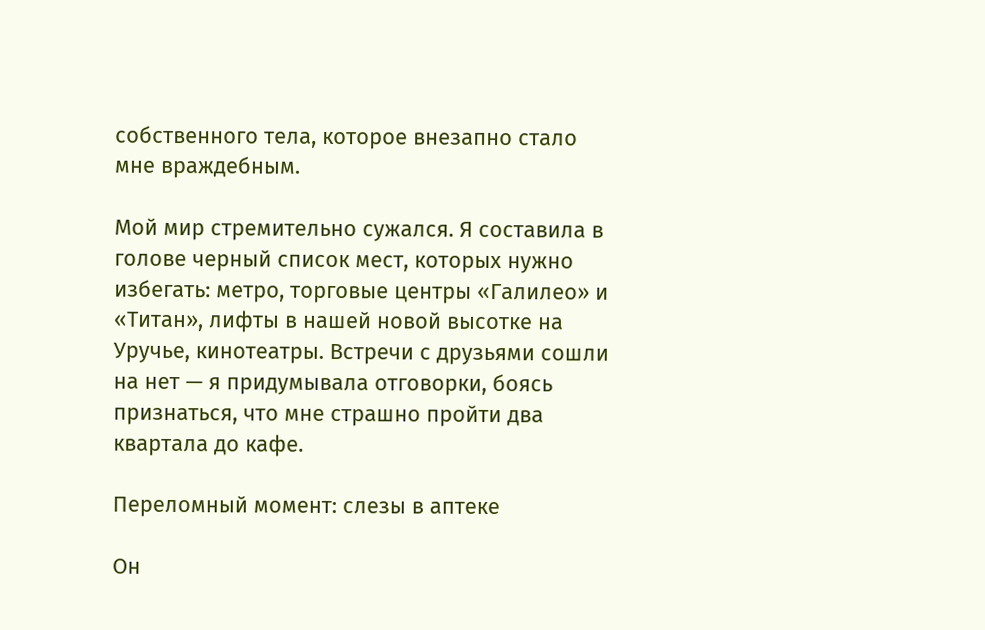собственного тела, которое внезапно стало мне враждебным.

Мой мир стремительно сужался. Я составила в голове черный список мест, которых нужно избегать: метро, торговые центры «Галилео» и «Титан», лифты в нашей новой высотке на Уручье, кинотеатры. Встречи с друзьями сошли на нет — я придумывала отговорки, боясь признаться, что мне страшно пройти два квартала до кафе.

Переломный момент: слезы в аптеке

Он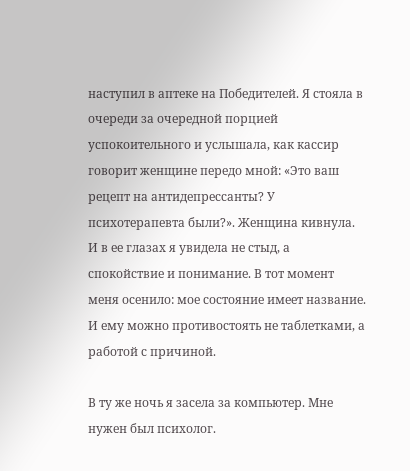наступил в аптеке на Победителей. Я стояла в очереди за очередной порцией успокоительного и услышала, как кассир говорит женщине передо мной: «Это ваш рецепт на антидепрессанты? У психотерапевта были?». Женщина кивнула. И в ее глазах я увидела не стыд, а спокойствие и понимание. В тот момент меня осенило: мое состояние имеет название. И ему можно противостоять не таблетками, а работой с причиной.

В ту же ночь я засела за компьютер. Мне нужен был психолог.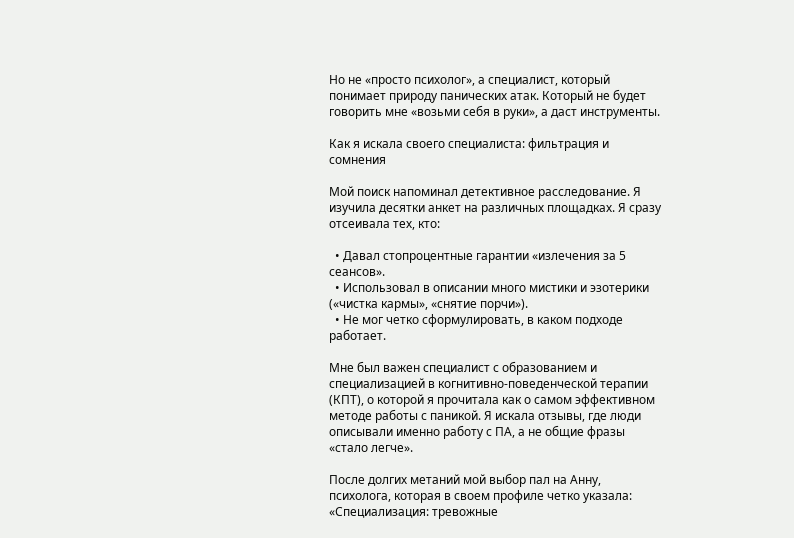Но не «просто психолог», а специалист, который понимает природу панических атак. Который не будет говорить мне «возьми себя в руки», а даст инструменты.

Как я искала своего специалиста: фильтрация и сомнения

Мой поиск напоминал детективное расследование. Я изучила десятки анкет на различных площадках. Я сразу отсеивала тех, кто:

  • Давал стопроцентные гарантии «излечения за 5 сеансов».
  • Использовал в описании много мистики и эзотерики («чистка кармы», «снятие порчи»).
  • Не мог четко сформулировать, в каком подходе работает.

Мне был важен специалист с образованием и специализацией в когнитивно-поведенческой терапии (КПТ), о которой я прочитала как о самом эффективном методе работы с паникой. Я искала отзывы, где люди описывали именно работу с ПА, а не общие фразы «стало легче».

После долгих метаний мой выбор пал на Анну, психолога, которая в своем профиле четко указала: «Специализация: тревожные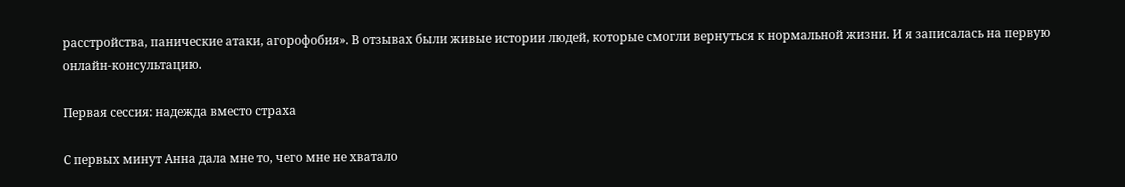расстройства, панические атаки, агорофобия». В отзывах были живые истории людей, которые смогли вернуться к нормальной жизни. И я записалась на первую онлайн-консультацию.

Первая сессия: надежда вместо страха

С первых минут Анна дала мне то, чего мне не хватало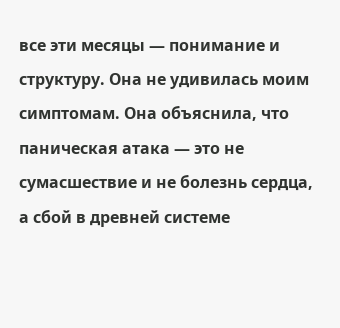все эти месяцы — понимание и структуру. Она не удивилась моим симптомам. Она объяснила, что паническая атака — это не сумасшествие и не болезнь сердца, а сбой в древней системе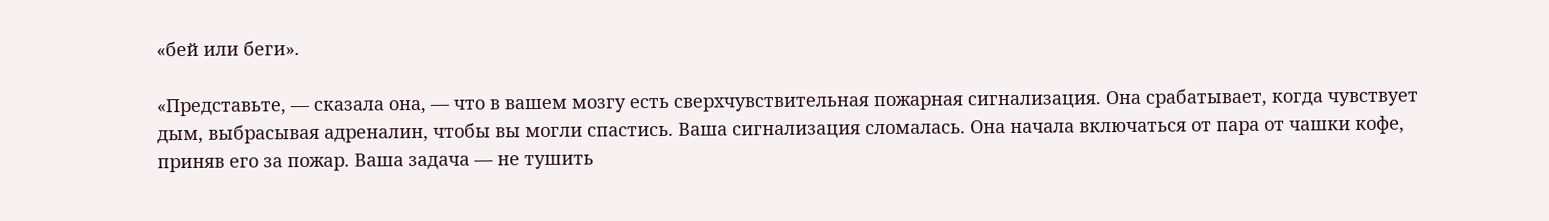«бей или беги».

«Представьте, — сказала она, — что в вашем мозгу есть сверхчувствительная пожарная сигнализация. Она срабатывает, когда чувствует дым, выбрасывая адреналин, чтобы вы могли спастись. Ваша сигнализация сломалась. Она начала включаться от пара от чашки кофе, приняв его за пожар. Ваша задача — не тушить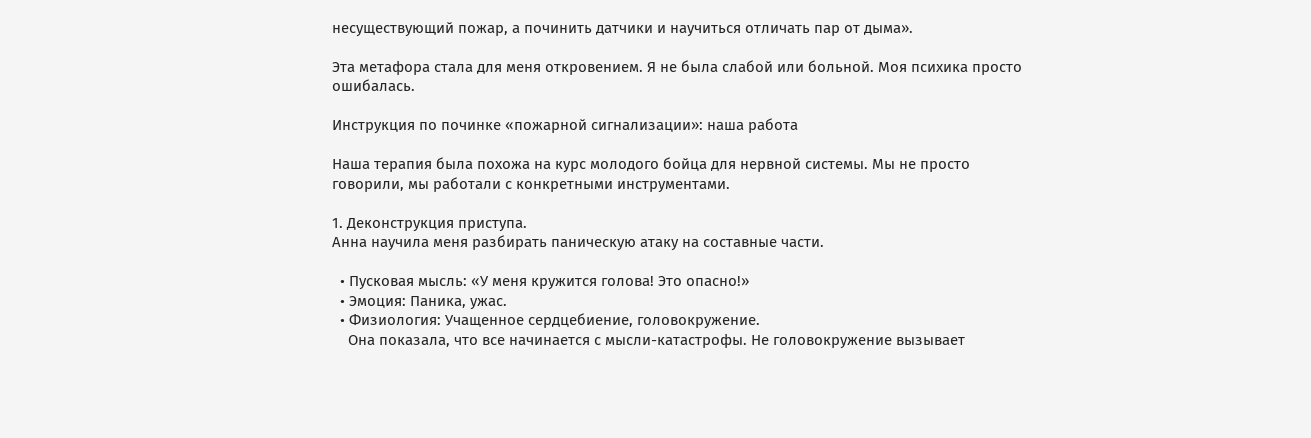несуществующий пожар, а починить датчики и научиться отличать пар от дыма».

Эта метафора стала для меня откровением. Я не была слабой или больной. Моя психика просто ошибалась.

Инструкция по починке «пожарной сигнализации»: наша работа

Наша терапия была похожа на курс молодого бойца для нервной системы. Мы не просто говорили, мы работали с конкретными инструментами.

1. Деконструкция приступа.
Анна научила меня разбирать паническую атаку на составные части.

  • Пусковая мысль: «У меня кружится голова! Это опасно!»
  • Эмоция: Паника, ужас.
  • Физиология: Учащенное сердцебиение, головокружение.
    Она показала, что все начинается с мысли-катастрофы. Не головокружение вызывает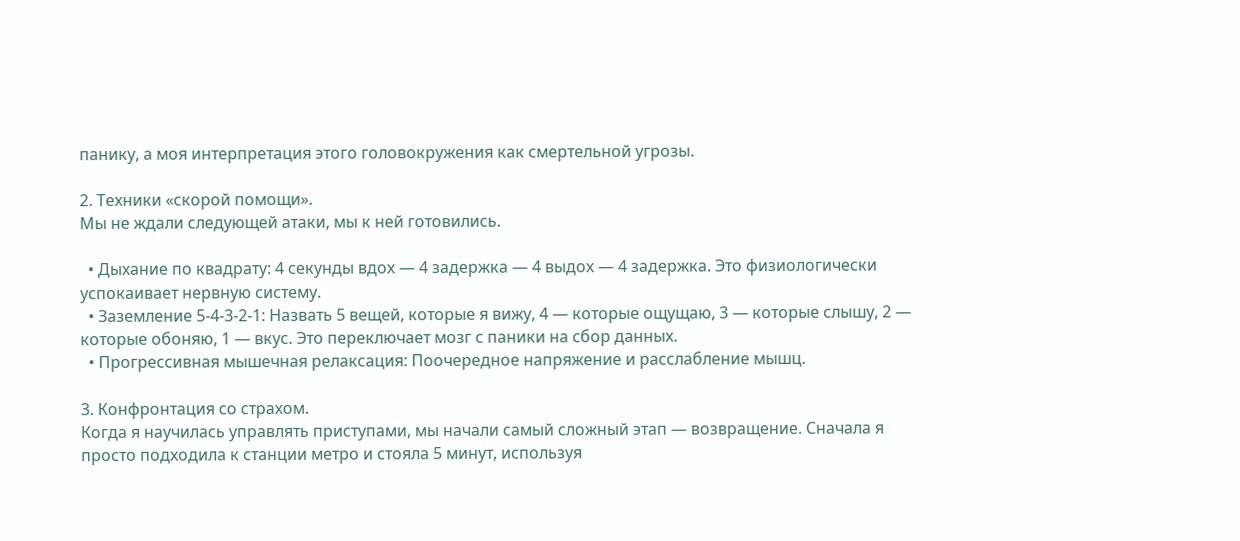панику, а моя интерпретация этого головокружения как смертельной угрозы.

2. Техники «скорой помощи».
Мы не ждали следующей атаки, мы к ней готовились.

  • Дыхание по квадрату: 4 секунды вдох — 4 задержка — 4 выдох — 4 задержка. Это физиологически успокаивает нервную систему.
  • Заземление 5-4-3-2-1: Назвать 5 вещей, которые я вижу, 4 — которые ощущаю, 3 — которые слышу, 2 — которые обоняю, 1 — вкус. Это переключает мозг с паники на сбор данных.
  • Прогрессивная мышечная релаксация: Поочередное напряжение и расслабление мышц.

3. Конфронтация со страхом.
Когда я научилась управлять приступами, мы начали самый сложный этап — возвращение. Сначала я просто подходила к станции метро и стояла 5 минут, используя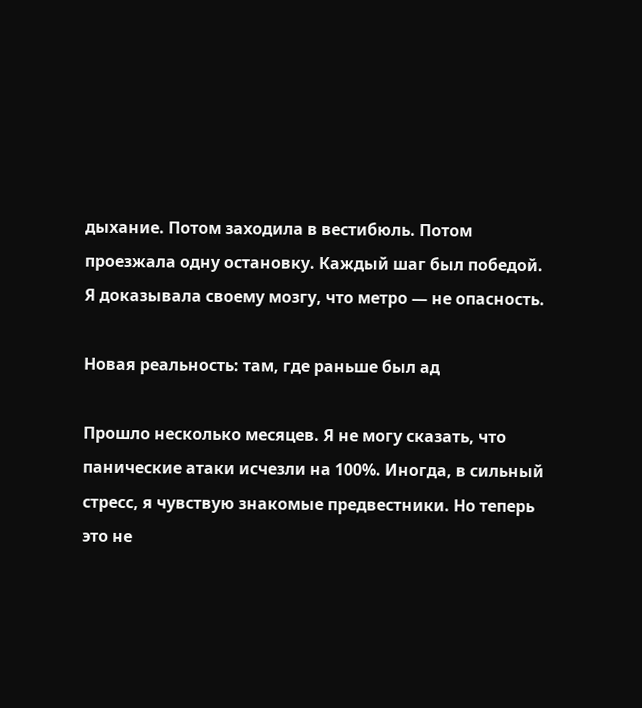дыхание. Потом заходила в вестибюль. Потом проезжала одну остановку. Каждый шаг был победой. Я доказывала своему мозгу, что метро — не опасность.

Новая реальность: там, где раньше был ад

Прошло несколько месяцев. Я не могу сказать, что панические атаки исчезли на 100%. Иногда, в сильный стресс, я чувствую знакомые предвестники. Но теперь это не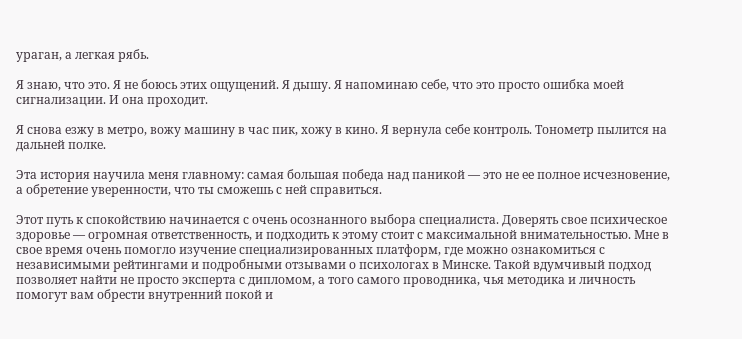ураган, а легкая рябь.

Я знаю, что это. Я не боюсь этих ощущений. Я дышу. Я напоминаю себе, что это просто ошибка моей сигнализации. И она проходит.

Я снова езжу в метро, вожу машину в час пик, хожу в кино. Я вернула себе контроль. Тонометр пылится на дальней полке.

Эта история научила меня главному: самая большая победа над паникой — это не ее полное исчезновение, а обретение уверенности, что ты сможешь с ней справиться.

Этот путь к спокойствию начинается с очень осознанного выбора специалиста. Доверять свое психическое здоровье — огромная ответственность, и подходить к этому стоит с максимальной внимательностью. Мне в свое время очень помогло изучение специализированных платформ, где можно ознакомиться с независимыми рейтингами и подробными отзывами о психологах в Минске. Такой вдумчивый подход позволяет найти не просто эксперта с дипломом, а того самого проводника, чья методика и личность помогут вам обрести внутренний покой и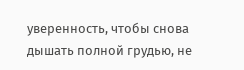уверенность, чтобы снова дышать полной грудью, не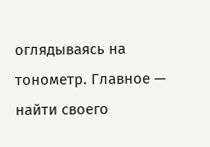оглядываясь на тонометр. Главное — найти своего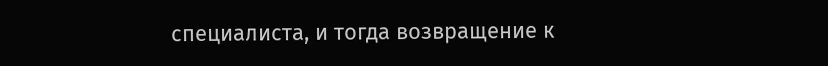специалиста, и тогда возвращение к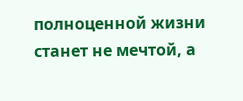полноценной жизни станет не мечтой, а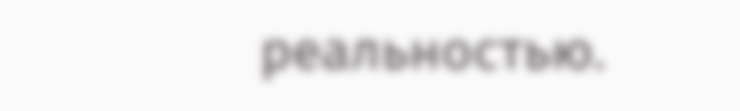реальностью.